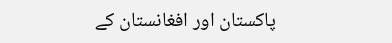پاکستان اور افغانستان کے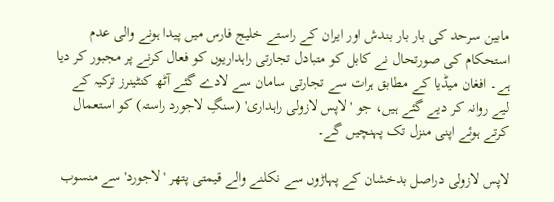مابین سرحد کی بار بار بندش اور ایران کے راستے خلیج فارس میں پیدا ہونے والی عدم استحکام کی صورتحال نے کابل کو متبادل تجارتی راہداریوں کو فعال کرنے پر مجبور کر دیا ہے۔ افغان میڈیا کے مطابق ہرات سے تجارتی سامان سے لادے گئے آٹھ کنٹینرز ترکیہ کے لیے روانہ کر دیے گئے ہیں، جو 'لاپس لازولی راہداری' (سنگِ لاجورد راستہ) کو استعمال کرتے ہوئے اپنی منزل تک پہنچیں گے۔

لاپس لازولی دراصل بدخشان کے پہاڑوں سے نکلنے والے قیمتی پتھر 'لاجورد' سے منسوب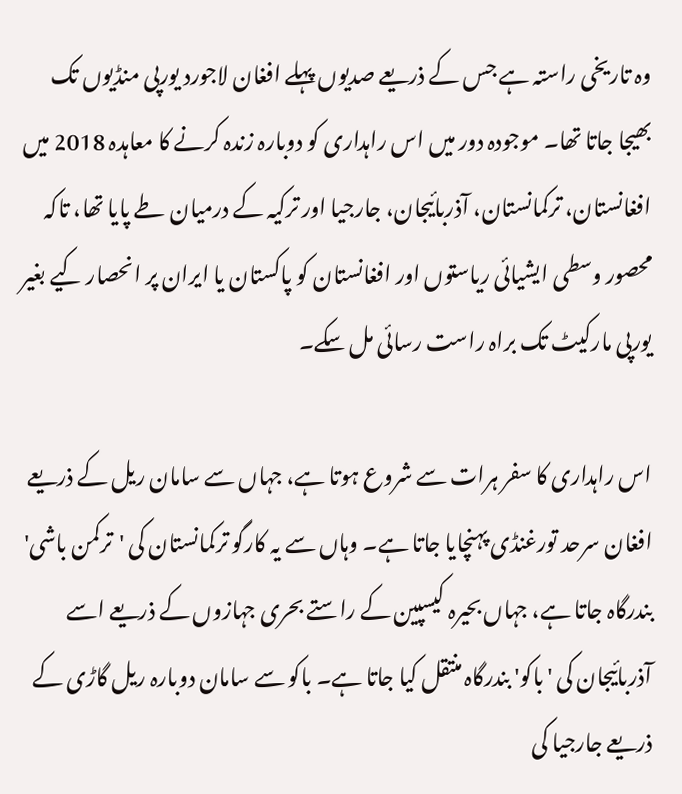وہ تاریخی راستہ ہے جس کے ذریعے صدیوں پہلے افغان لاجورد یورپی منڈیوں تک بھیجا جاتا تھا۔ موجودہ دور میں اس راہداری کو دوبارہ زندہ کرنے کا معاہدہ 2018 میں افغانستان، ترکمانستان، آذربائیجان، جارجیا اور ترکیہ کے درمیان طے پایا تھا، تاکہ محصور وسطی ایشیائی ریاستوں اور افغانستان کو پاکستان یا ایران پر انحصار کیے بغیر یورپی مارکیٹ تک براہ راست رسائی مل سکے۔

اس راہداری کا سفر ہرات سے شروع ہوتا ہے، جہاں سے سامان ریل کے ذریعے افغان سرحد تورغنڈی پہنچایا جاتا ہے۔ وہاں سے یہ کارگو ترکمانستان کی 'ترکمن باشی' بندرگاہ جاتا ہے، جہاں بحیرہ کیسپین کے راستے بحری جہازوں کے ذریعے اسے آذربائیجان کی 'باکو' بندرگاہ منتقل کیا جاتا ہے۔ باکو سے سامان دوبارہ ریل گاڑی کے ذریعے جارجیا کی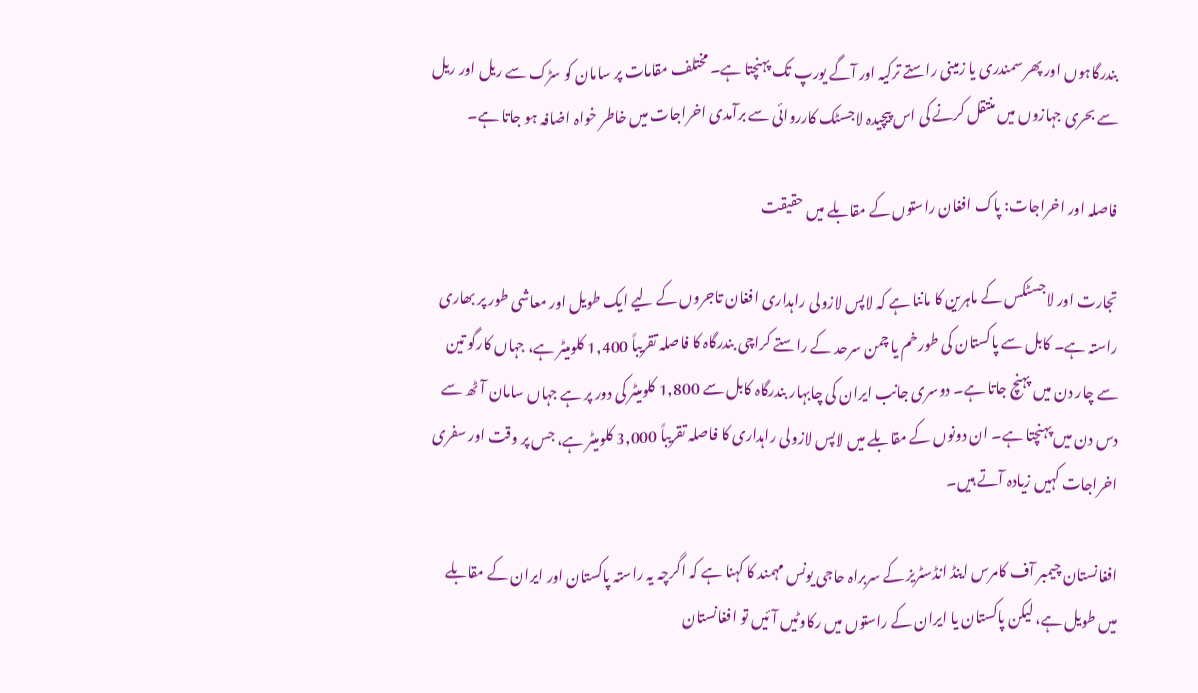بندرگاہوں اور پھر سمندری یا زمینی راستے ترکیہ اور آگے یورپ تک پہنچتا ہے۔ مختلف مقامات پر سامان کو سڑک سے ریل اور ریل سے بحری جہازوں میں منتقل کرنے کی اس پیچیدہ لاجسٹک کارروائی سے برآمدی اخراجات میں خاطر خواہ اضافہ ہو جاتا ہے۔

فاصلہ اور اخراجات: پاک افغان راستوں کے مقابلے میں حقیقت

تجارت اور لاجسٹکس کے ماہرین کا ماننا ہے کہ لاپس لازولی راہداری افغان تاجروں کے لیے ایک طویل اور معاشی طور پر بھاری راستہ ہے۔ کابل سے پاکستان کی طورخم یا چمن سرحد کے راستے کراچی بندرگاہ کا فاصلہ تقریباً 1,400 کلومیٹر ہے، جہاں کارگو تین سے چار دن میں پہنچ جاتا ہے۔ دوسری جانب ایران کی چابہار بندرگاہ کابل سے 1,800 کلومیٹر کی دور پر ہے جہاں سامان آٹھ سے دس دن میں پہنچتا ہے۔ ان دونوں کے مقابلے میں لاپس لازولی راہداری کا فاصلہ تقریباً 3,000 کلومیٹر ہے، جس پر وقت اور سفری اخراجات کہیں زیادہ آتے ہیں۔

افغانستان چیمبر آف کامرس اینڈ انڈسٹریز کے سربراہ حاجی یونس مہمند کا کہنا ہے کہ اگرچہ یہ راستہ پاکستان اور ایران کے مقابلے میں طویل ہے، لیکن پاکستان یا ایران کے راستوں میں رکاوٹیں آئیں تو افغانستان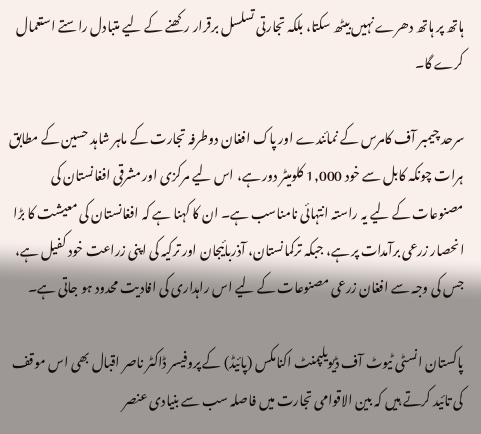ہاتھ پر ہاتھ دھرے نہیں بیٹھ سکتا، بلکہ تجارتی تسلسل برقرار رکھنے کے لیے متبادل راستے استعمال کرے گا۔

سرحد چیمبر آف کامرس کے نمائندے اور پاک افغان دوطرفہ تجارت کے ماہر شاہد حسین کے مطابق ہرات چونکہ کابل سے خود 1,000 کلومیٹر دور ہے، اس لیے مرکزی اور مشرقی افغانستان کی مصنوعات کے لیے یہ راستہ انتہائی نامناسب ہے۔ ان کا کہنا ہے کہ افغانستان کی معیشت کا بڑا انحصار زرعی برآمدات پر ہے، جبکہ ترکمانستان، آذربائیجان اور ترکیہ کی اپنی زراعت خود کفیل ہے، جس کی وجہ سے افغان زرعی مصنوعات کے لیے اس راہداری کی افادیت محدود ہو جاتی ہے۔

پاکستان انسٹی ٹیوٹ آف ڈیویلپمنٹ اکنامکس (پائیڈ) کے پروفیسر ڈاکٹر ناصر اقبال بھی اس موقف کی تائید کرتے ہیں کہ بین الاقوامی تجارت میں فاصلہ سب سے بنیادی عنصر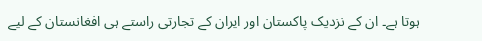ہوتا ہے۔ ان کے نزدیک پاکستان اور ایران کے تجارتی راستے ہی افغانستان کے لیے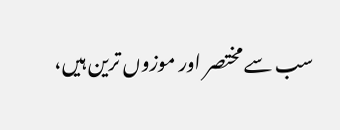سب سے مختصر اور موزوں ترین ہیں،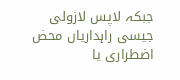جبکہ لاپس لازولی جیسی راہداریاں محض اضطراری یا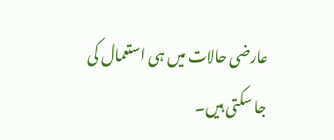عارضی حالات میں ہی استعمال کی جا سکتی ہیں۔